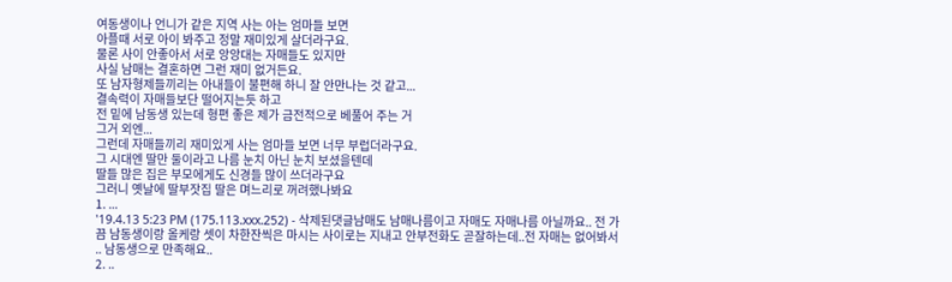여동생이나 언니가 같은 지역 사는 아는 엄마들 보면
아플때 서로 아이 봐주고 정말 재미있게 살더라구요.
물론 사이 안좋아서 서로 앙앙대는 자매들도 있지만
사실 남매는 결혼하면 그런 재미 없거든요.
또 남자형제들끼리는 아내들이 불편해 하니 잘 안만나는 것 같고...
결속력이 자매들보단 떨어지는듯 하고
전 밑에 남동생 있는데 형편 좋은 제가 금전적으로 베풀어 주는 거
그거 외엔...
그런데 자매들끼리 재미있게 사는 엄마들 보면 너무 부럽더라구요.
그 시대엔 딸만 둘이라고 나름 눈치 아닌 눈치 보셨을텐데
딸들 많은 집은 부모에게도 신경들 많이 쓰더라구요
그러니 옛날에 딸부잣집 딸은 며느리로 꺼려했나봐요
1. ...
'19.4.13 5:23 PM (175.113.xxx.252) - 삭제된댓글남매도 남매나름이고 자매도 자매나름 아닐까요.. 전 가끔 남동생이랑 올케랑 셋이 차한잔씩은 마시는 사이로는 지내고 안부전화도 곧잘하는데..전 자매는 없어봐서 .. 남동생으로 만족해요..
2. ..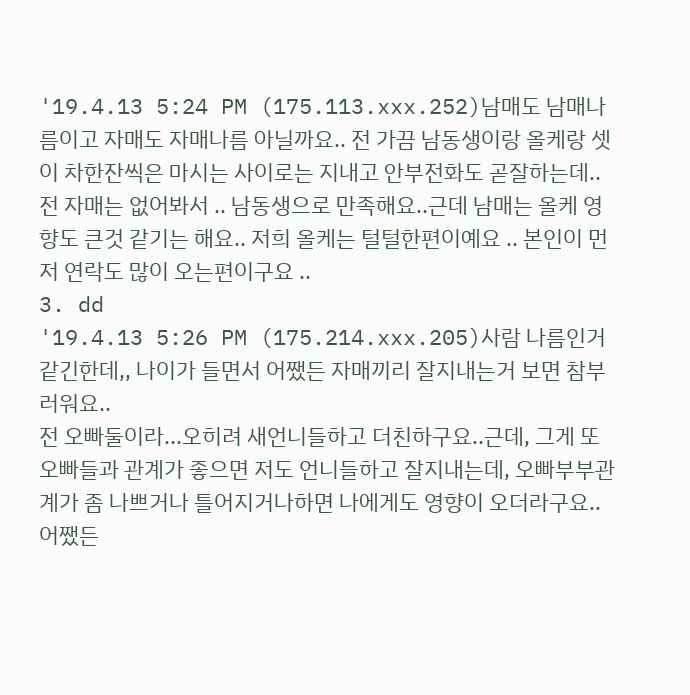'19.4.13 5:24 PM (175.113.xxx.252)남매도 남매나름이고 자매도 자매나름 아닐까요.. 전 가끔 남동생이랑 올케랑 셋이 차한잔씩은 마시는 사이로는 지내고 안부전화도 곧잘하는데..전 자매는 없어봐서 .. 남동생으로 만족해요..근데 남매는 올케 영향도 큰것 같기는 해요.. 저희 올케는 털털한편이예요 .. 본인이 먼저 연락도 많이 오는편이구요 ..
3. dd
'19.4.13 5:26 PM (175.214.xxx.205)사람 나름인거 같긴한데,, 나이가 들면서 어쨌든 자매끼리 잘지내는거 보면 참부러워요..
전 오빠둘이라...오히려 새언니들하고 더친하구요..근데, 그게 또 오빠들과 관계가 좋으면 저도 언니들하고 잘지내는데, 오빠부부관계가 좀 나쁘거나 틀어지거나하면 나에게도 영향이 오더라구요..
어쨌든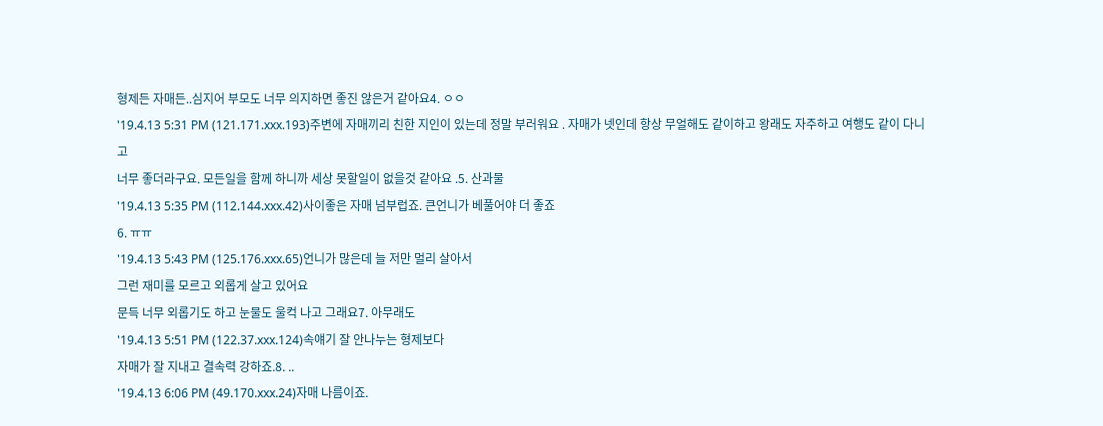형제든 자매든..심지어 부모도 너무 의지하면 좋진 않은거 같아요4. ㅇㅇ
'19.4.13 5:31 PM (121.171.xxx.193)주변에 자매끼리 친한 지인이 있는데 정말 부러워요 . 자매가 넷인데 항상 무얼해도 같이하고 왕래도 자주하고 여행도 같이 다니고
너무 좋더라구요. 모든일을 함께 하니까 세상 못할일이 없을것 같아요 .5. 산과물
'19.4.13 5:35 PM (112.144.xxx.42)사이좋은 자매 넘부럽죠. 큰언니가 베풀어야 더 좋죠
6. ㅠㅠ
'19.4.13 5:43 PM (125.176.xxx.65)언니가 많은데 늘 저만 멀리 살아서
그런 재미를 모르고 외롭게 살고 있어요
문득 너무 외롭기도 하고 눈물도 울컥 나고 그래요7. 아무래도
'19.4.13 5:51 PM (122.37.xxx.124)속얘기 잘 안나누는 형제보다
자매가 잘 지내고 결속력 강하죠.8. ..
'19.4.13 6:06 PM (49.170.xxx.24)자매 나름이죠.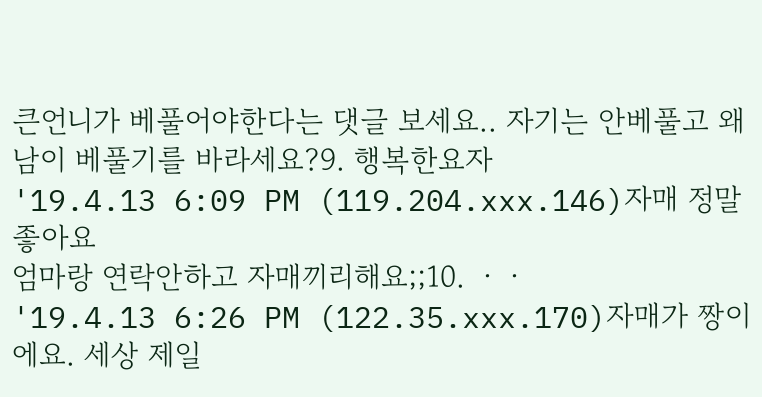큰언니가 베풀어야한다는 댓글 보세요.. 자기는 안베풀고 왜 남이 베풀기를 바라세요?9. 행복한요자
'19.4.13 6:09 PM (119.204.xxx.146)자매 정말좋아요
엄마랑 연락안하고 자매끼리해요;;10. ㆍㆍ
'19.4.13 6:26 PM (122.35.xxx.170)자매가 짱이에요. 세상 제일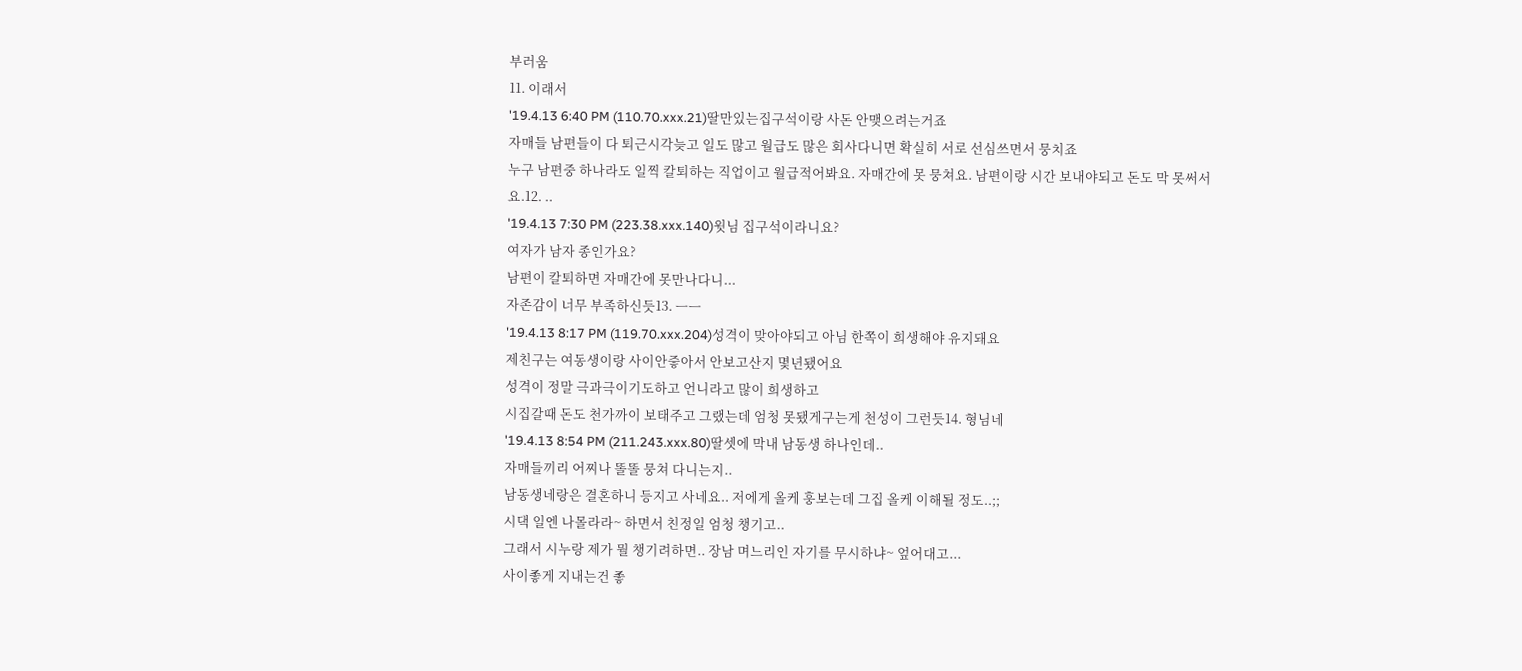부러움
11. 이래서
'19.4.13 6:40 PM (110.70.xxx.21)딸만있는집구석이랑 사돈 안맺으려는거죠
자매들 남편들이 다 퇴근시각늦고 일도 많고 월급도 많은 회사다니면 확실히 서로 선심쓰면서 뭉치죠
누구 남편중 하나라도 일찍 칼퇴하는 직업이고 월급적어봐요. 자매간에 못 뭉쳐요. 남편이랑 시간 보내야되고 돈도 막 못써서요.12. ..
'19.4.13 7:30 PM (223.38.xxx.140)윗님 집구석이라니요?
여자가 남자 종인가요?
남편이 칼퇴하면 자매간에 못만나다니...
자존감이 너무 부족하신듯13. ㅡㅡ
'19.4.13 8:17 PM (119.70.xxx.204)성격이 맞아야되고 아님 한쪽이 희생해야 유지돼요
제친구는 여동생이랑 사이안즣아서 안보고산지 몇년됐어요
성격이 정말 극과극이기도하고 언니라고 많이 희생하고
시집갈때 돈도 천가까이 보태주고 그랬는데 엄청 못됐게구는게 천성이 그런듯14. 형님네
'19.4.13 8:54 PM (211.243.xxx.80)딸셋에 막내 남동생 하나인데..
자매들끼리 어찌나 똘똘 뭉쳐 다니는지..
남동생네랑은 결혼하니 등지고 사네요.. 저에게 올케 훙보는데 그집 올케 이해될 정도..;;
시댁 일엔 나몰라라~ 하면서 친정일 엄청 챙기고..
그래서 시누랑 제가 뭘 챙기려하면.. 장남 며느리인 자기를 무시하냐~ 엎어대고...
사이좋게 지내는건 좋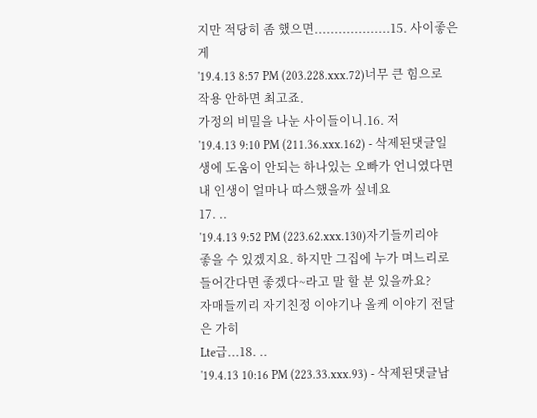지만 적당히 좀 했으면...................15. 사이좋은게
'19.4.13 8:57 PM (203.228.xxx.72)너무 큰 힘으로 작용 안하면 최고죠.
가정의 비밀을 나눈 사이들이니.16. 저
'19.4.13 9:10 PM (211.36.xxx.162) - 삭제된댓글일생에 도움이 안되는 하나있는 오빠가 언니였다면 내 인생이 얼마나 따스했을까 싶네요
17. ..
'19.4.13 9:52 PM (223.62.xxx.130)자기들끼리야 좋을 수 있겠지요. 하지만 그집에 누가 며느리로
들어간다면 좋겠다~라고 말 할 분 있을까요?
자매들끼리 자기친정 이야기나 올케 이야기 전달은 가히
Lte급...18. ..
'19.4.13 10:16 PM (223.33.xxx.93) - 삭제된댓글남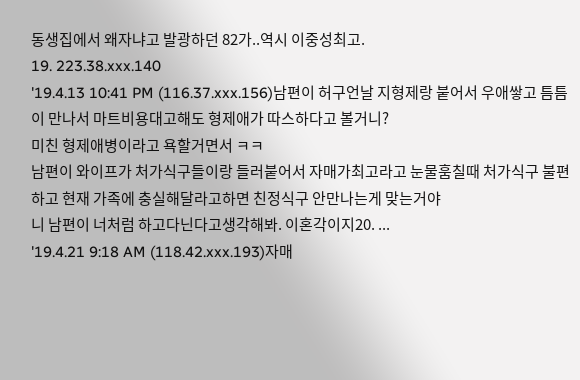동생집에서 왜자냐고 발광하던 82가..역시 이중성최고.
19. 223.38.xxx.140
'19.4.13 10:41 PM (116.37.xxx.156)남편이 허구언날 지형제랑 붙어서 우애쌓고 틈틈이 만나서 마트비용대고해도 형제애가 따스하다고 볼거니?
미친 형제애병이라고 욕할거면서 ㅋㅋ
남편이 와이프가 처가식구들이랑 들러붙어서 자매가최고라고 눈물훔칠때 처가식구 불편하고 현재 가족에 충실해달라고하면 친정식구 안만나는게 맞는거야
니 남편이 너처럼 하고다닌다고생각해봐. 이혼각이지20. ...
'19.4.21 9:18 AM (118.42.xxx.193)자매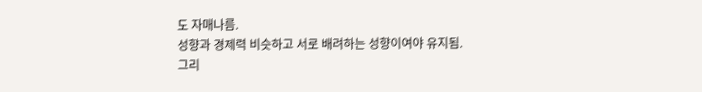도 자매나름.
성향과 경제력 비슷하고 서로 배려하는 성향이여야 유지됨.
그리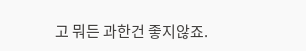고 뭐든 과한건 좋지않죠.